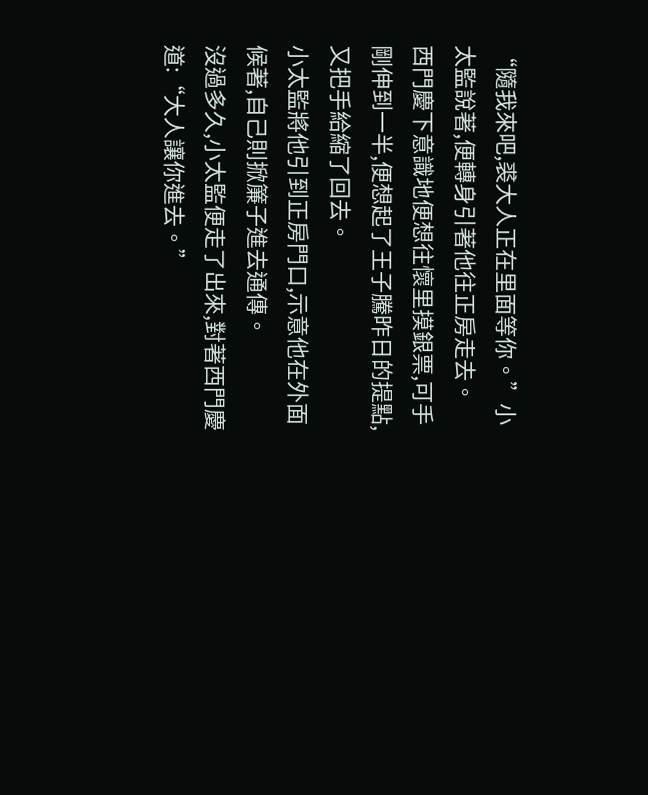“隨我來吧,裘大人正在里面等你。”小太監說著,便轉身引著他往正房走去。
西門慶下意識地便想往懷里摸銀票,可手剛伸到一半,便想起了王子騰昨日的提點,又把手給縮了回去。
小太監將他引到正房門口,示意他在外面候著,自己則掀簾子進去通傳。
沒過多久,小太監便走了出來,對著西門慶道:“大人讓你進去。”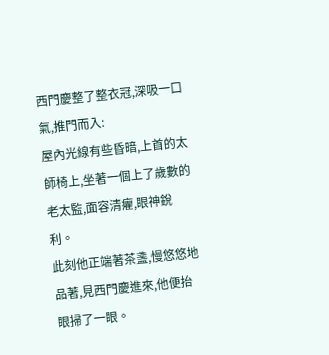西門慶整了整衣冠,深吸一口氣,推門而入:
屋內光線有些昏暗,上首的太師椅上,坐著一個上了歲數的老太監,面容清癯,眼神銳利。
此刻他正端著茶盞,慢悠悠地品著,見西門慶進來,他便抬眼掃了一眼。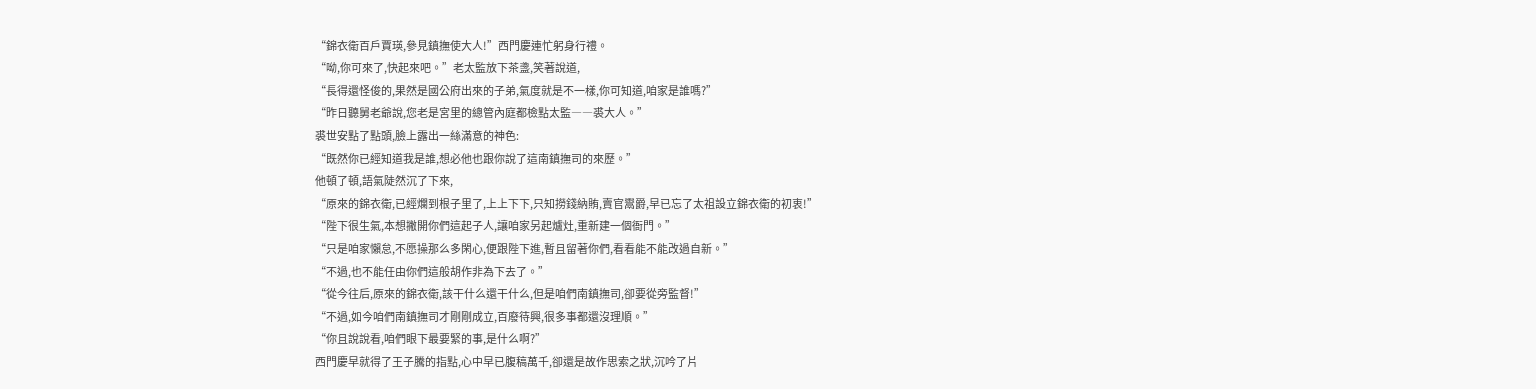“錦衣衛百戶賈瑛,參見鎮撫使大人!”西門慶連忙躬身行禮。
“呦,你可來了,快起來吧。”老太監放下茶盞,笑著說道,
“長得還怪俊的,果然是國公府出來的子弟,氣度就是不一樣,你可知道,咱家是誰嗎?”
“昨日聽舅老爺說,您老是宮里的總管內庭都檢點太監――裘大人。”
裘世安點了點頭,臉上露出一絲滿意的神色:
“既然你已經知道我是誰,想必他也跟你說了這南鎮撫司的來歷。”
他頓了頓,語氣陡然沉了下來,
“原來的錦衣衛,已經爛到根子里了,上上下下,只知撈錢納賄,賣官鬻爵,早已忘了太祖設立錦衣衛的初衷!”
“陛下很生氣,本想撇開你們這起子人,讓咱家另起爐灶,重新建一個衙門。”
“只是咱家懶怠,不愿操那么多閑心,便跟陛下進,暫且留著你們,看看能不能改過自新。”
“不過,也不能任由你們這般胡作非為下去了。”
“從今往后,原來的錦衣衛,該干什么還干什么,但是咱們南鎮撫司,卻要從旁監督!”
“不過,如今咱們南鎮撫司才剛剛成立,百廢待興,很多事都還沒理順。”
“你且說說看,咱們眼下最要緊的事,是什么啊?”
西門慶早就得了王子騰的指點,心中早已腹稿萬千,卻還是故作思索之狀,沉吟了片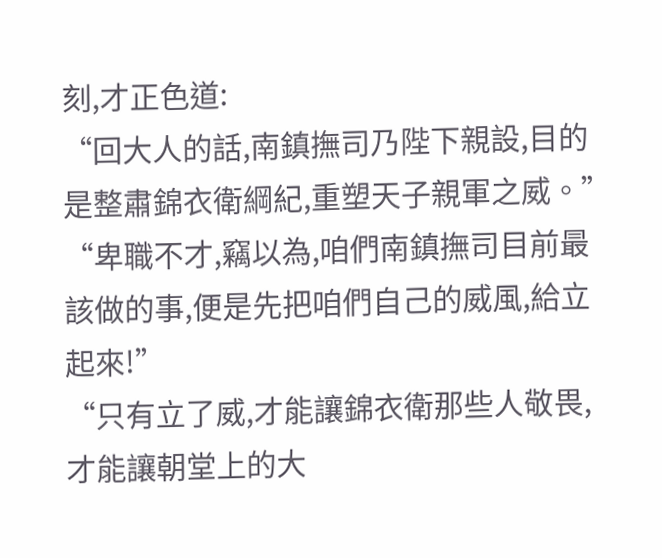刻,才正色道:
“回大人的話,南鎮撫司乃陛下親設,目的是整肅錦衣衛綱紀,重塑天子親軍之威。”
“卑職不才,竊以為,咱們南鎮撫司目前最該做的事,便是先把咱們自己的威風,給立起來!”
“只有立了威,才能讓錦衣衛那些人敬畏,才能讓朝堂上的大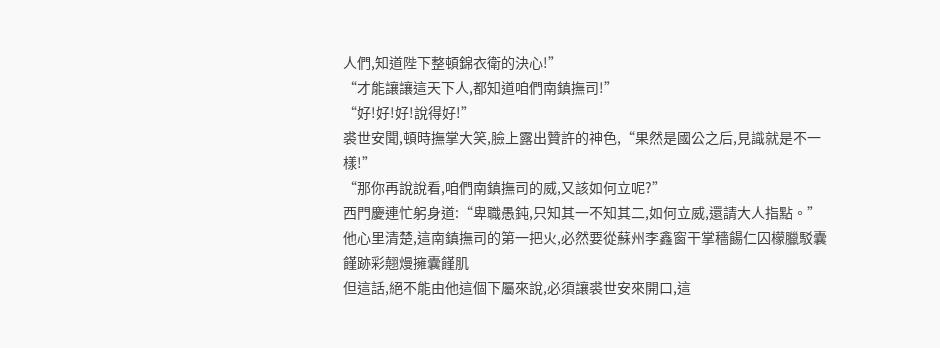人們,知道陛下整頓錦衣衛的決心!”
“才能讓讓這天下人,都知道咱們南鎮撫司!”
“好!好!好!說得好!”
裘世安聞,頓時撫掌大笑,臉上露出贊許的神色,“果然是國公之后,見識就是不一樣!”
“那你再說說看,咱們南鎮撫司的威,又該如何立呢?”
西門慶連忙躬身道:“卑職愚鈍,只知其一不知其二,如何立威,還請大人指點。”
他心里清楚,這南鎮撫司的第一把火,必然要從蘇州李鑫窗干掌穡餳仁囚檬臘駁囊饉跡彩翹熳擁囊饉肌
但這話,絕不能由他這個下屬來說,必須讓裘世安來開口,這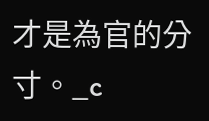才是為官的分寸。_c